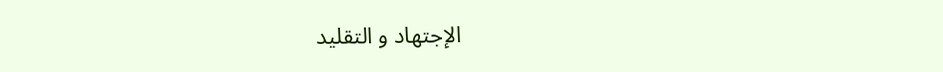الإجتهاد و التقليد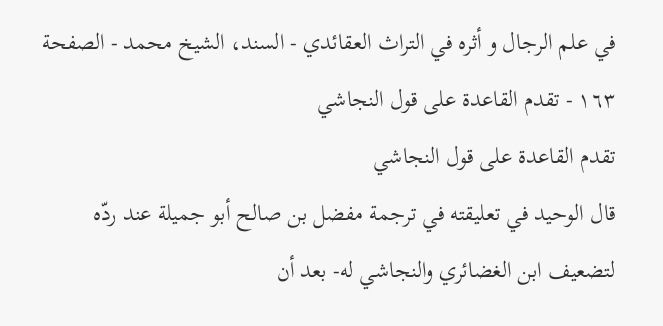في علم الرجال و أثره في التراث العقائدي - السند، الشيخ محمد - الصفحة ١٦٣ - تقدم القاعدة على قول النجاشي
تقدم القاعدة على قول النجاشي
قال الوحيد في تعليقته في ترجمة مفضل بن صالح أبو جميلة عند ردّه لتضعيف ابن الغضائري والنجاشي له- بعد أن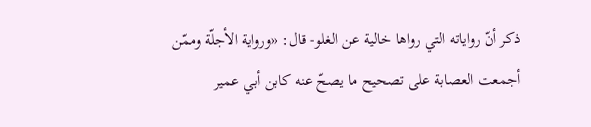ذكر أنّ رواياته التي رواها خالية عن الغلو- قال: «ورواية الأجلّة وممّن أجمعت العصابة على تصحيح ما يصحّ عنه كابن أبي عمير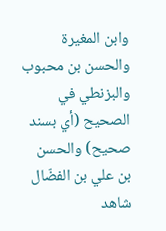وابن المغيرة والحسن بن محبوب والبزنطي في الصحيح (أي بسند صحيح) والحسن بن علي بن الفضّال شاهد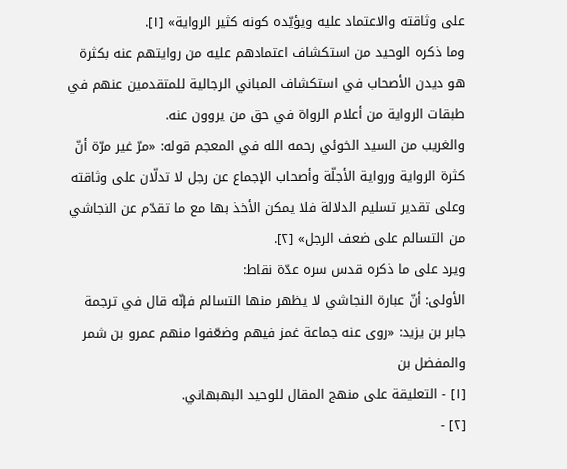على وثاقته والاعتماد عليه ويؤيّده كونه كثير الرواية» [١].
وما ذكره الوحيد من استكشاف اعتمادهم عليه من روايتهم عنه بكثرة هو ديدن الأصحاب في استكشاف المباني الرجالية للمتقدمين عنهم في طبقات الرواية من أعلام الرواة في حق من يروون عنه.
والغريب من السيد الخوئي رحمه الله في المعجم قوله: «مرّ غير مرّة أنّ كثرة الرواية ورواية الأجلّة وأصحاب الإجماع عن رجل لا تدلّان على وثاقته وعلى تقدير تسليم الدلالة فلا يمكن الأخذ بها مع ما تقدّم عن النجاشي من التسالم على ضعف الرجل» [٢].
ويرد على ما ذكره قدس سره عدّة نقاط:
الأولى: أنّ عبارة النجاشي لا يظهر منها التسالم فإنّه قال في ترجمة جابر بن يزيد: «روى عنه جماعة غمز فيهم وضعّفوا منهم عمرو بن شمر والمفضل بن
[١] - التعليقة على منهج المقال للوحيد البهبهاني.
[٢] -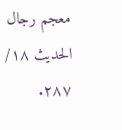معجم رجال الحديث ١٨/ ٢٨٧.